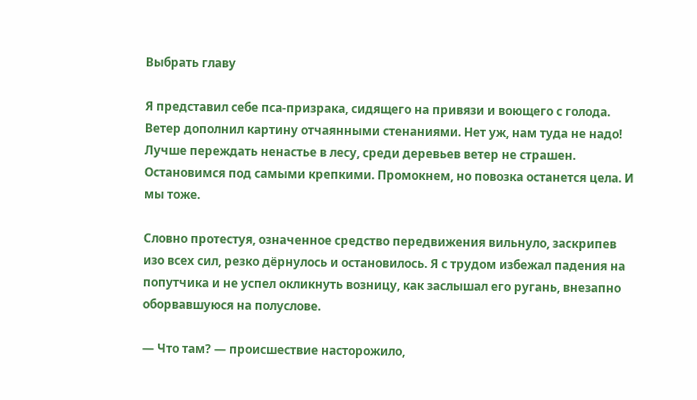Выбрать главу

Я представил себе пса-призрака, сидящего на привязи и воющего с голода. Ветер дополнил картину отчаянными стенаниями. Нет уж, нам туда не надо! Лучше переждать ненастье в лесу, среди деревьев ветер не страшен. Остановимся под самыми крепкими. Промокнем, но повозка останется цела. И мы тоже.

Словно протестуя, означенное средство передвижения вильнуло, заскрипев изо всех сил, резко дёрнулось и остановилось. Я с трудом избежал падения на попутчика и не успел окликнуть возницу, как заслышал его ругань, внезапно оборвавшуюся на полуслове.

— Что там? — происшествие насторожило,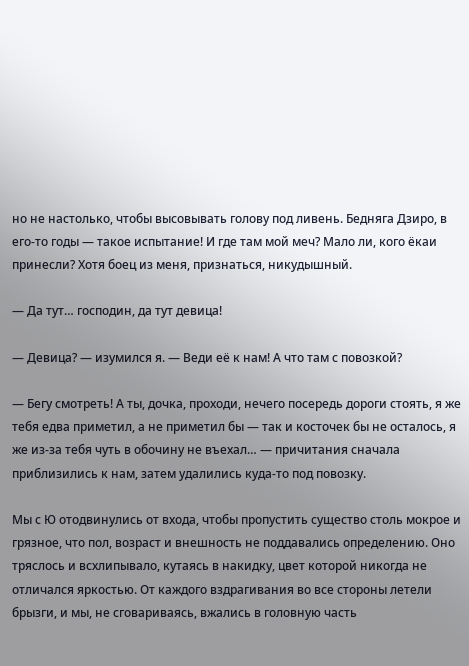но не настолько, чтобы высовывать голову под ливень. Бедняга Дзиро, в его-то годы — такое испытание! И где там мой меч? Мало ли, кого ёкаи принесли? Хотя боец из меня, признаться, никудышный.

— Да тут… господин, да тут девица!

— Девица? — изумился я. — Веди её к нам! А что там с повозкой?

— Бегу смотреть! А ты, дочка, проходи, нечего посередь дороги стоять, я же тебя едва приметил, а не приметил бы — так и косточек бы не осталось, я же из-за тебя чуть в обочину не въехал… — причитания сначала приблизились к нам, затем удалились куда-то под повозку.

Мы с Ю отодвинулись от входа, чтобы пропустить существо столь мокрое и грязное, что пол, возраст и внешность не поддавались определению. Оно тряслось и всхлипывало, кутаясь в накидку, цвет которой никогда не отличался яркостью. От каждого вздрагивания во все стороны летели брызги, и мы, не сговариваясь, вжались в головную часть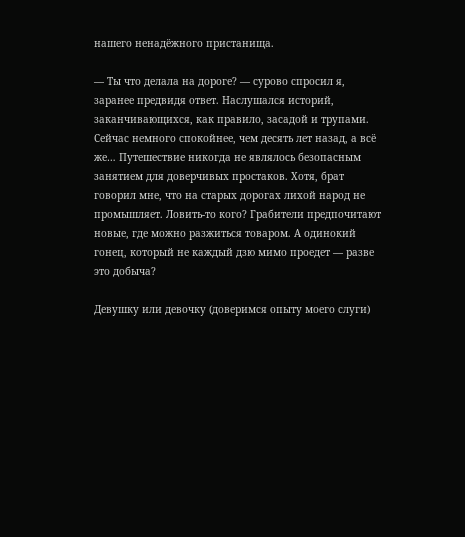нашего ненадёжного пристанища.

— Ты что делала на дороге? — сурово спросил я, заранее предвидя ответ. Наслушался историй, заканчивающихся, как правило, засадой и трупами. Сейчас немного спокойнее, чем десять лет назад, а всё же… Путешествие никогда не являлось безопасным занятием для доверчивых простаков. Хотя, брат говорил мне, что на старых дорогах лихой народ не промышляет. Ловить-то кого? Грабители предпочитают новые, где можно разжиться товаром. А одинокий гонец, который не каждый дзю мимо проедет — разве это добыча?

Девушку или девочку (доверимся опыту моего слуги)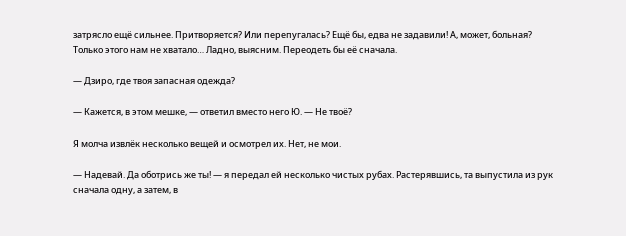затрясло ещё сильнее. Притворяется? Или перепугалась? Ещё бы, едва не задавили! А, может, больная? Только этого нам не хватало… Ладно, выясним. Переодеть бы её сначала.

— Дзиро, где твоя запасная одежда?

— Кажется, в этом мешке, — ответил вместо него Ю. — Не твоё?

Я молча извлёк несколько вещей и осмотрел их. Нет, не мои.

— Надевай. Да оботрись же ты! — я передал ей несколько чистых рубах. Растерявшись, та выпустила из рук сначала одну, а затем, в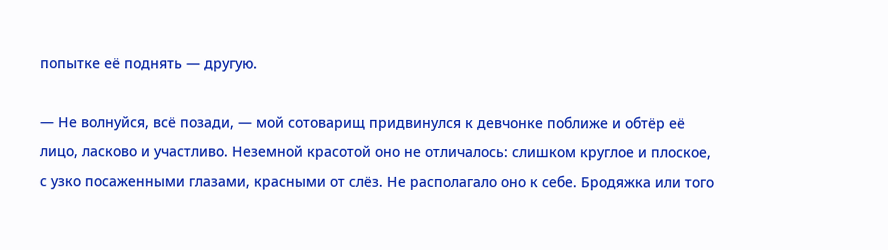попытке её поднять — другую.

— Не волнуйся, всё позади, — мой сотоварищ придвинулся к девчонке поближе и обтёр её лицо, ласково и участливо. Неземной красотой оно не отличалось: слишком круглое и плоское, с узко посаженными глазами, красными от слёз. Не располагало оно к себе. Бродяжка или того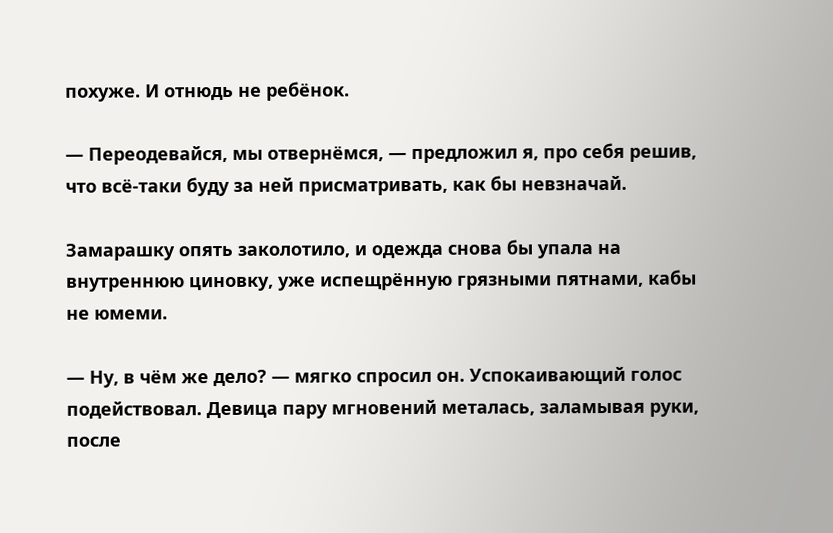похуже. И отнюдь не ребёнок.

— Переодевайся, мы отвернёмся, — предложил я, про себя решив, что всё-таки буду за ней присматривать, как бы невзначай.

Замарашку опять заколотило, и одежда снова бы упала на внутреннюю циновку, уже испещрённую грязными пятнами, кабы не юмеми.

— Ну, в чём же дело? — мягко спросил он. Успокаивающий голос подействовал. Девица пару мгновений металась, заламывая руки, после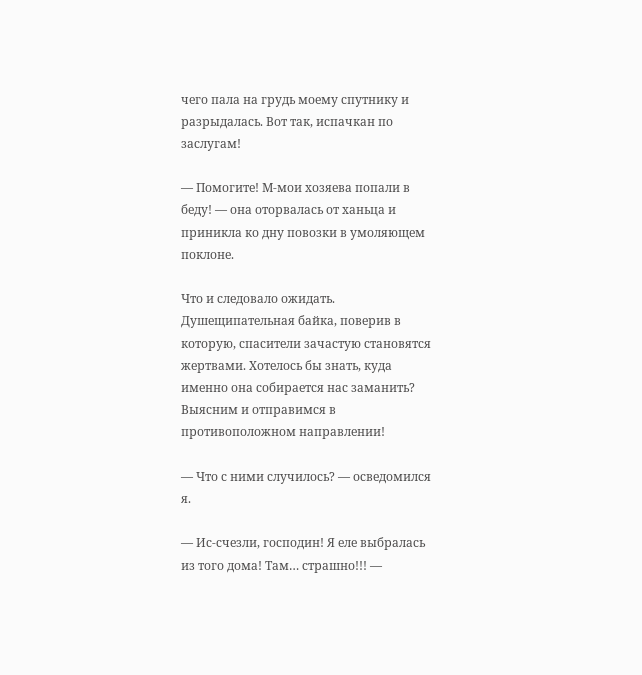чего пала на грудь моему спутнику и разрыдалась. Вот так, испачкан по заслугам!

— Помогите! М-мои хозяева попали в беду! — она оторвалась от ханьца и приникла ко дну повозки в умоляющем поклоне.

Что и следовало ожидать. Душещипательная байка, поверив в которую, спасители зачастую становятся жертвами. Хотелось бы знать, куда именно она собирается нас заманить? Выясним и отправимся в противоположном направлении!

— Что с ними случилось? — осведомился я.

— Ис-счезли, господин! Я еле выбралась из того дома! Там… страшно!!! —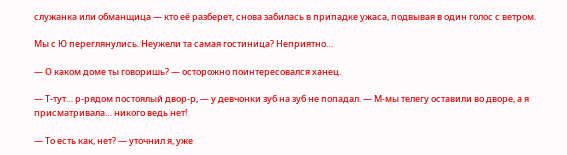служанка или обманщица — кто её разберет, снова забилась в припадке ужаса, подвывая в один голос с ветром.

Мы с Ю переглянулись. Неужели та самая гостиница? Неприятно…

— О каком доме ты говоришь? — осторожно поинтересовался ханец.

— Т-тут… р-рядом постоялый двор-р, — у девчонки зуб на зуб не попадал. — М-мы телегу оставили во дворе, а я присматривала… никого ведь нет!

— То есть как, нет? — уточнил я, уже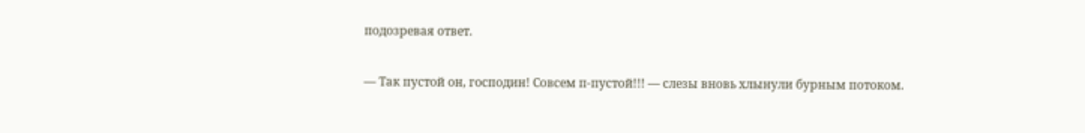подозревая ответ.

— Так пустой он, господин! Совсем п-пустой!!! — слезы вновь хлынули бурным потоком.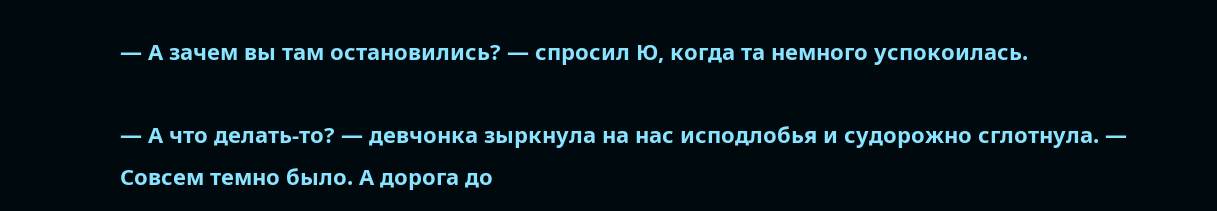— А зачем вы там остановились? — спросил Ю, когда та немного успокоилась.

— А что делать-то? — девчонка зыркнула на нас исподлобья и судорожно сглотнула. — Совсем темно было. А дорога до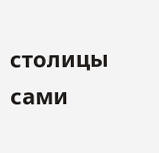столицы сами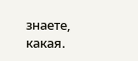знаете, какая.